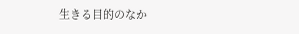生きる目的のなか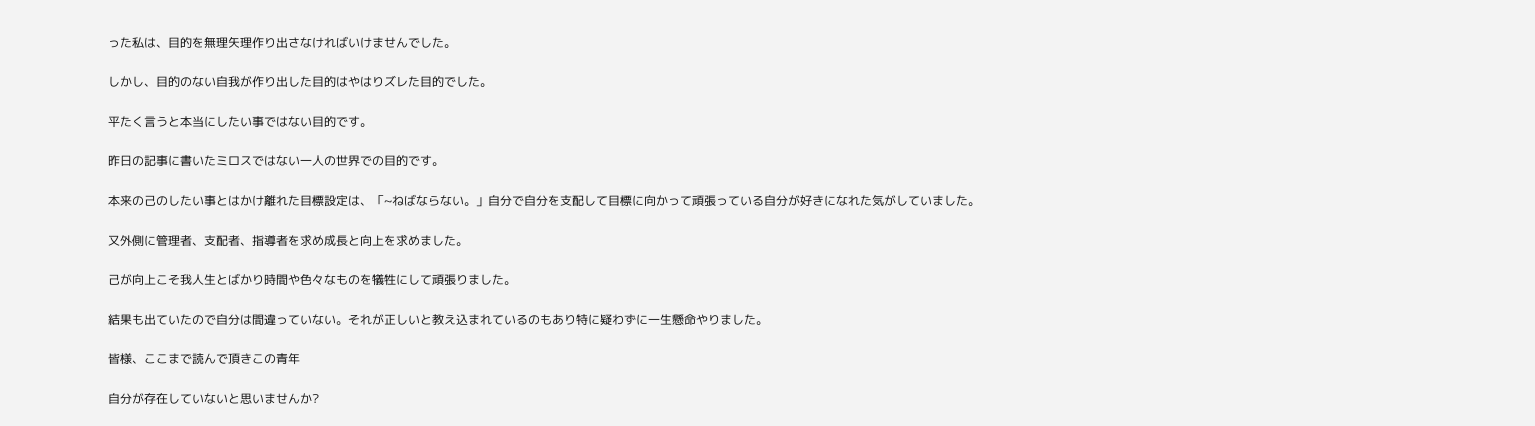った私は、目的を無理矢理作り出さなければいけませんでした。

しかし、目的のない自我が作り出した目的はやはりズレた目的でした。

平たく言うと本当にしたい事ではない目的です。

昨日の記事に書いたミロスではない一人の世界での目的です。

本来の己のしたい事とはかけ離れた目標設定は、「~ねばならない。」自分で自分を支配して目標に向かって頑張っている自分が好きになれた気がしていました。

又外側に管理者、支配者、指導者を求め成長と向上を求めました。

己が向上こそ我人生とばかり時間や色々なものを犠牲にして頑張りました。

結果も出ていたので自分は間違っていない。それが正しいと教え込まれているのもあり特に疑わずに一生懸命やりました。

皆様、ここまで読んで頂きこの青年

自分が存在していないと思いませんか?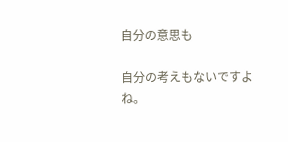自分の意思も

自分の考えもないですよね。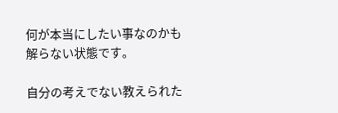何が本当にしたい事なのかも解らない状態です。

自分の考えでない教えられた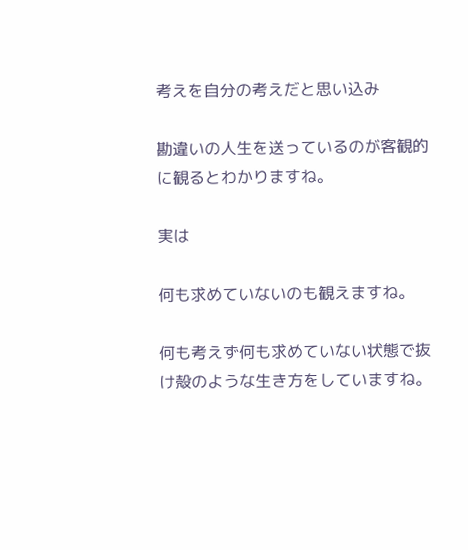考えを自分の考えだと思い込み

勘違いの人生を送っているのが客観的に観るとわかりますね。

実は

何も求めていないのも観えますね。

何も考えず何も求めていない状態で抜け殻のような生き方をしていますね。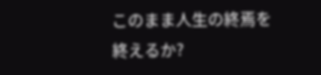このまま人生の終焉を終えるか?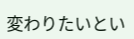変わりたいとい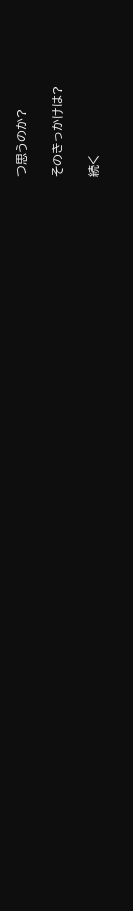つ思うのか?

そのきっかけは?

続く